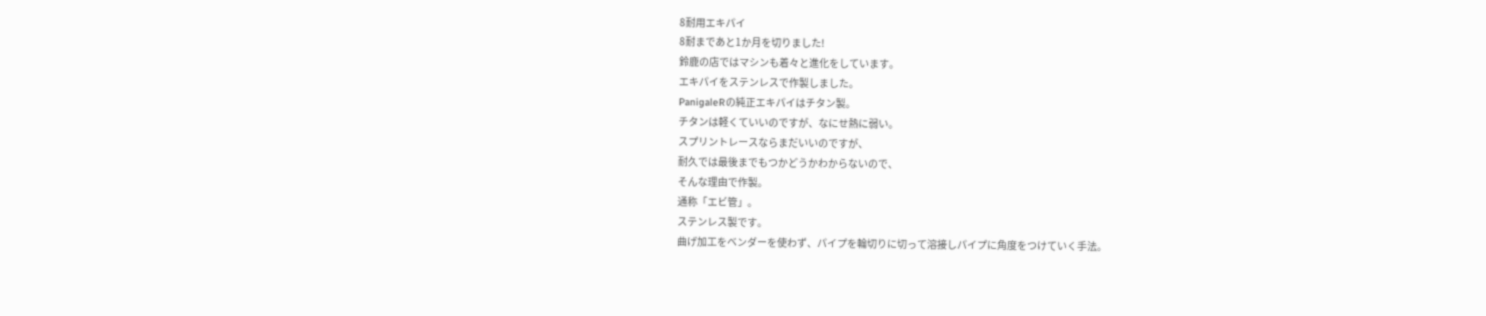8耐用エキパイ
8耐まであと1か月を切りました!
鈴鹿の店ではマシンも着々と進化をしています。
エキパイをステンレスで作製しました。
PanigaleRの純正エキパイはチタン製。
チタンは軽くていいのですが、なにせ熱に弱い。
スプリントレースならまだいいのですが、
耐久では最後までもつかどうかわからないので、
そんな理由で作製。
通称「エビ管」。
ステンレス製です。
曲げ加工をベンダーを使わず、パイプを輪切りに切って溶接しパイプに角度をつけていく手法。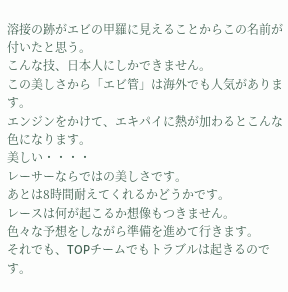溶接の跡がエビの甲羅に見えることからこの名前が付いたと思う。
こんな技、日本人にしかできません。
この美しさから「エビ管」は海外でも人気があります。
エンジンをかけて、エキパイに熱が加わるとこんな色になります。
美しい・・・・
レーサーならではの美しさです。
あとは8時間耐えてくれるかどうかです。
レースは何が起こるか想像もつきません。
色々な予想をしながら準備を進めて行きます。
それでも、TOPチームでもトラブルは起きるのです。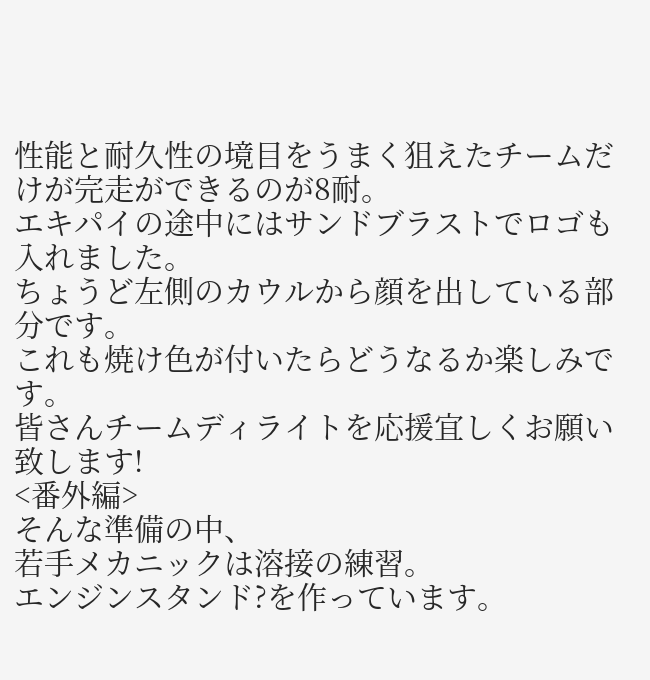性能と耐久性の境目をうまく狙えたチームだけが完走ができるのが8耐。
エキパイの途中にはサンドブラストでロゴも入れました。
ちょうど左側のカウルから顔を出している部分です。
これも焼け色が付いたらどうなるか楽しみです。
皆さんチームディライトを応援宜しくお願い致します!
<番外編>
そんな準備の中、
若手メカニックは溶接の練習。
エンジンスタンド?を作っています。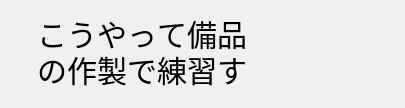こうやって備品の作製で練習す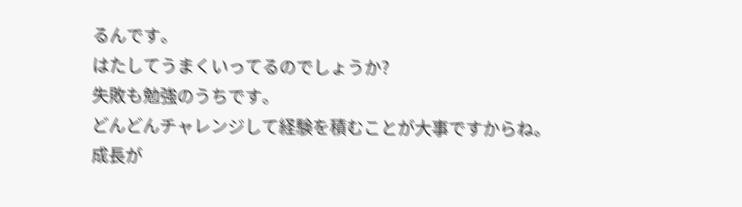るんです。
はたしてうまくいってるのでしょうか?
失敗も勉強のうちです。
どんどんチャレンジして経験を積むことが大事ですからね。
成長が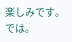楽しみです。
では。